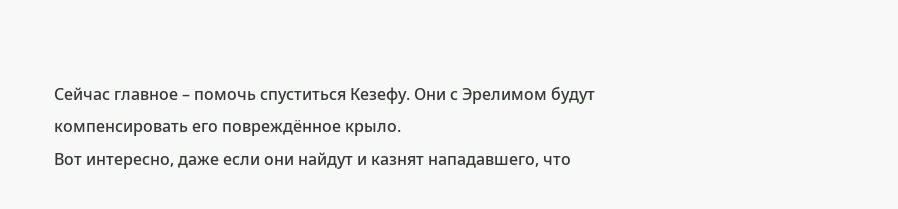Сейчас главное – помочь спуститься Кезефу. Они с Эрелимом будут компенсировать его повреждённое крыло.
Вот интересно, даже если они найдут и казнят нападавшего, что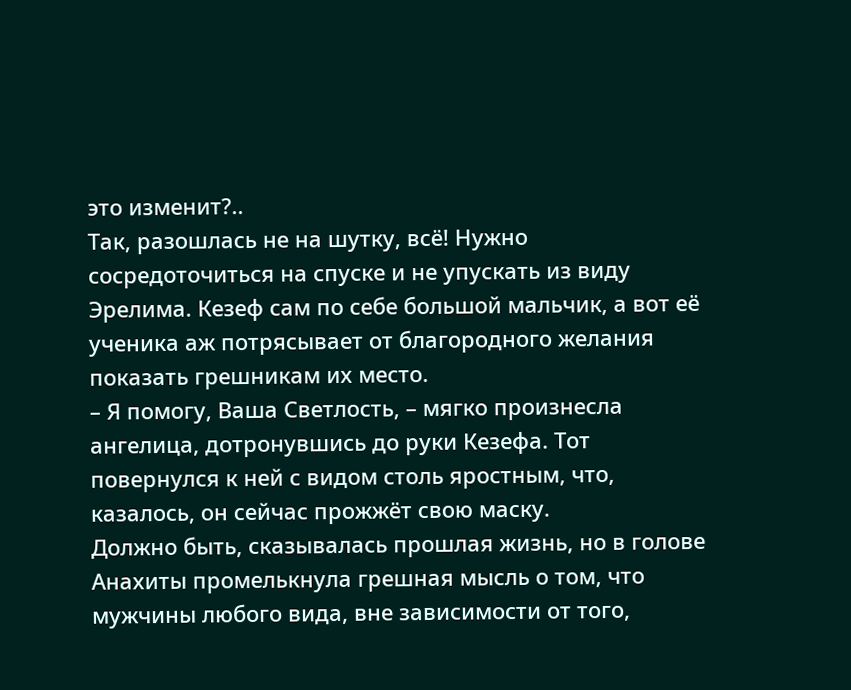это изменит?..
Так, разошлась не на шутку, всё! Нужно сосредоточиться на спуске и не упускать из виду Эрелима. Кезеф сам по себе большой мальчик, а вот её ученика аж потрясывает от благородного желания показать грешникам их место.
– Я помогу, Ваша Светлость, – мягко произнесла ангелица, дотронувшись до руки Кезефа. Тот повернулся к ней с видом столь яростным, что, казалось, он сейчас прожжёт свою маску.
Должно быть, сказывалась прошлая жизнь, но в голове Анахиты промелькнула грешная мысль о том, что мужчины любого вида, вне зависимости от того,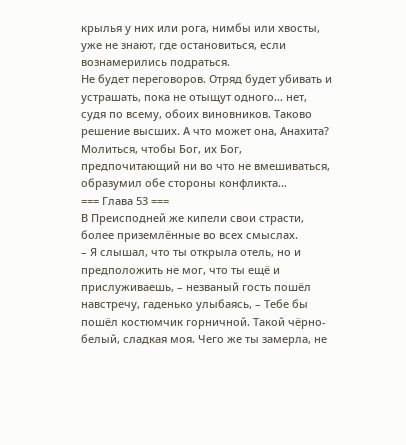крылья у них или рога, нимбы или хвосты, уже не знают, где остановиться, если вознамерились подраться.
Не будет переговоров. Отряд будет убивать и устрашать, пока не отыщут одного… нет, судя по всему, обоих виновников. Таково решение высших. А что может она, Анахита? Молиться, чтобы Бог, их Бог, предпочитающий ни во что не вмешиваться, образумил обе стороны конфликта…
=== Глава 53 ===
В Преисподней же кипели свои страсти, более приземлённые во всех смыслах.
– Я слышал, что ты открыла отель, но и предположить не мог, что ты ещё и прислуживаешь, – незваный гость пошёл навстречу, гаденько улыбаясь, – Тебе бы пошёл костюмчик горничной. Такой чёрно-белый, сладкая моя. Чего же ты замерла, не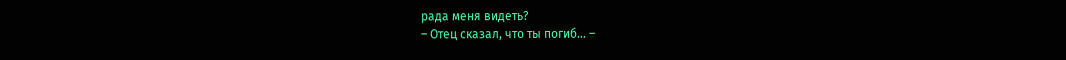рада меня видеть?
– Отец сказал, что ты погиб… –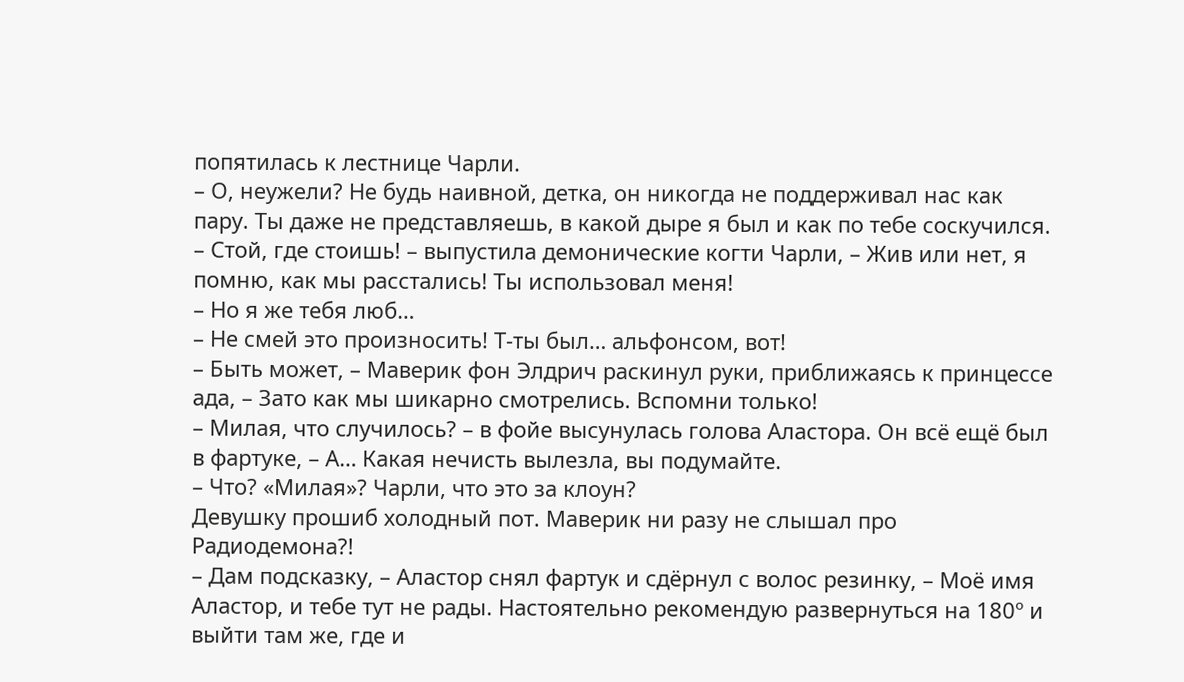попятилась к лестнице Чарли.
– О, неужели? Не будь наивной, детка, он никогда не поддерживал нас как пару. Ты даже не представляешь, в какой дыре я был и как по тебе соскучился.
– Стой, где стоишь! – выпустила демонические когти Чарли, – Жив или нет, я помню, как мы расстались! Ты использовал меня!
– Но я же тебя люб…
– Не смей это произносить! Т-ты был… альфонсом, вот!
– Быть может, – Маверик фон Элдрич раскинул руки, приближаясь к принцессе ада, – Зато как мы шикарно смотрелись. Вспомни только!
– Милая, что случилось? – в фойе высунулась голова Аластора. Он всё ещё был в фартуке, – А… Какая нечисть вылезла, вы подумайте.
– Что? «Милая»? Чарли, что это за клоун?
Девушку прошиб холодный пот. Маверик ни разу не слышал про Радиодемона?!
– Дам подсказку, – Аластор снял фартук и сдёрнул с волос резинку, – Моё имя Аластор, и тебе тут не рады. Настоятельно рекомендую развернуться на 180º и выйти там же, где и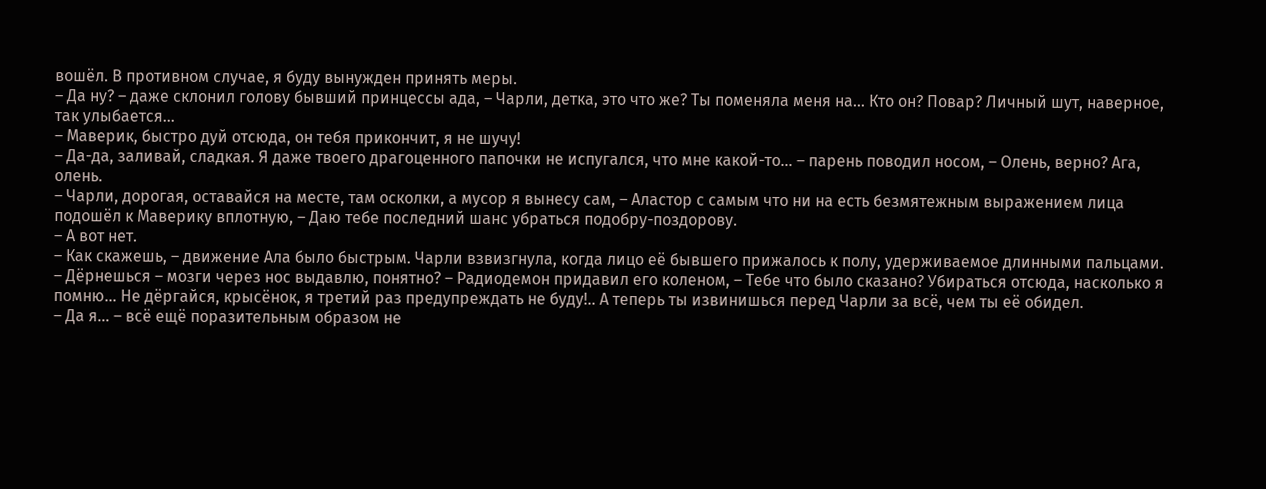вошёл. В противном случае, я буду вынужден принять меры.
– Да ну? – даже склонил голову бывший принцессы ада, – Чарли, детка, это что же? Ты поменяла меня на… Кто он? Повар? Личный шут, наверное, так улыбается…
– Маверик, быстро дуй отсюда, он тебя прикончит, я не шучу!
– Да-да, заливай, сладкая. Я даже твоего драгоценного папочки не испугался, что мне какой-то… – парень поводил носом, – Олень, верно? Ага, олень.
– Чарли, дорогая, оставайся на месте, там осколки, а мусор я вынесу сам, – Аластор с самым что ни на есть безмятежным выражением лица подошёл к Маверику вплотную, – Даю тебе последний шанс убраться подобру-поздорову.
– А вот нет.
– Как скажешь, – движение Ала было быстрым. Чарли взвизгнула, когда лицо её бывшего прижалось к полу, удерживаемое длинными пальцами.
– Дёрнешься – мозги через нос выдавлю, понятно? – Радиодемон придавил его коленом, – Тебе что было сказано? Убираться отсюда, насколько я помню… Не дёргайся, крысёнок, я третий раз предупреждать не буду!.. А теперь ты извинишься перед Чарли за всё, чем ты её обидел.
– Да я… – всё ещё поразительным образом не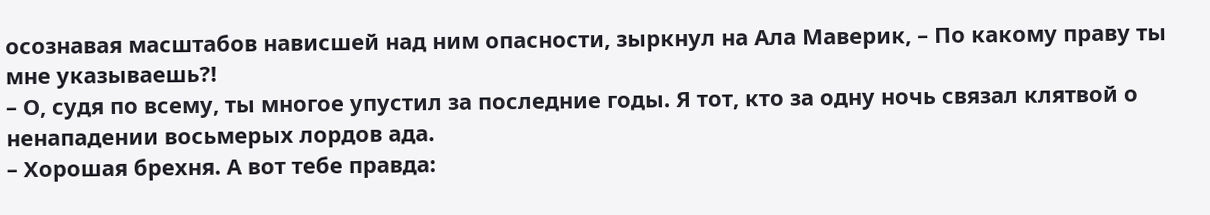осознавая масштабов нависшей над ним опасности, зыркнул на Ала Маверик, – По какому праву ты мне указываешь?!
– О, судя по всему, ты многое упустил за последние годы. Я тот, кто за одну ночь связал клятвой о ненападении восьмерых лордов ада.
– Хорошая брехня. А вот тебе правда: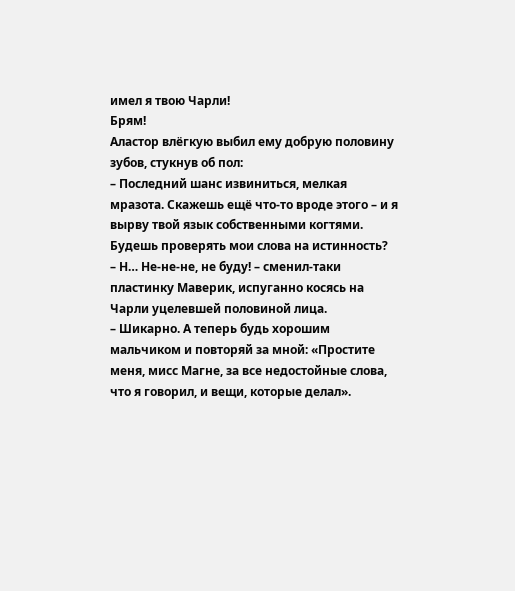имел я твою Чарли!
Брям!
Аластор влёгкую выбил ему добрую половину зубов, стукнув об пол:
– Последний шанс извиниться, мелкая мразота. Скажешь ещё что-то вроде этого – и я вырву твой язык собственными когтями. Будешь проверять мои слова на истинность?
– Н… Не-не-не, не буду! – сменил-таки пластинку Маверик, испуганно косясь на Чарли уцелевшей половиной лица.
– Шикарно. А теперь будь хорошим мальчиком и повторяй за мной: «Простите меня, мисс Магне, за все недостойные слова, что я говорил, и вещи, которые делал».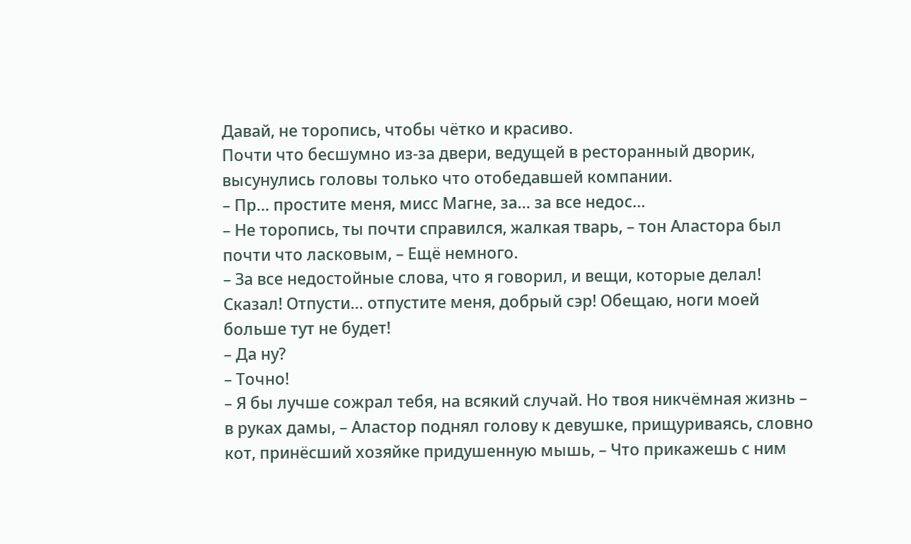Давай, не торопись, чтобы чётко и красиво.
Почти что бесшумно из-за двери, ведущей в ресторанный дворик, высунулись головы только что отобедавшей компании.
– Пр… простите меня, мисс Магне, за… за все недос…
– Не торопись, ты почти справился, жалкая тварь, – тон Аластора был почти что ласковым, – Ещё немного.
– За все недостойные слова, что я говорил, и вещи, которые делал! Сказал! Отпусти… отпустите меня, добрый сэр! Обещаю, ноги моей больше тут не будет!
– Да ну?
– Точно!
– Я бы лучше сожрал тебя, на всякий случай. Но твоя никчёмная жизнь – в руках дамы, – Аластор поднял голову к девушке, прищуриваясь, словно кот, принёсший хозяйке придушенную мышь, – Что прикажешь с ним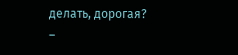делать, дорогая?
–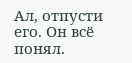Ал, отпусти его. Он всё понял.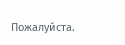Пожалуйста.